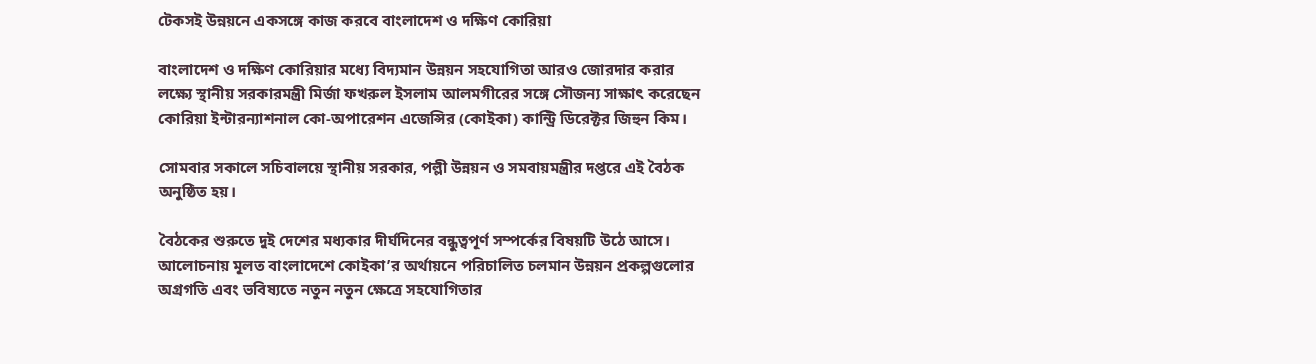টেকসই উন্নয়নে একসঙ্গে কাজ করবে বাংলাদেশ ও দক্ষিণ কোরিয়া

বাংলাদেশ ও দক্ষিণ কোরিয়ার মধ্যে বিদ্যমান উন্নয়ন সহযোগিতা আরও জোরদার করার লক্ষ্যে স্থানীয় সরকারমন্ত্রী মির্জা ফখরুল ইসলাম আলমগীরের সঙ্গে সৌজন্য সাক্ষাৎ করেছেন কোরিয়া ইন্টারন্যাশনাল কো-অপারেশন এজেন্সির (কোইকা) কান্ট্রি ডিরেক্টর জিহুন কিম।

সোমবার সকালে সচিবালয়ে স্থানীয় সরকার, পল্লী উন্নয়ন ও সমবায়মন্ত্রীর দপ্তরে এই বৈঠক অনুষ্ঠিত হয়।

বৈঠকের শুরুতে দুই দেশের মধ্যকার দীর্ঘদিনের বন্ধুত্বপূর্ণ সম্পর্কের বিষয়টি উঠে আসে। আলোচনায় মূলত বাংলাদেশে কোইকা’র অর্থায়নে পরিচালিত চলমান উন্নয়ন প্রকল্পগুলোর অগ্রগতি এবং ভবিষ্যতে নতুন নতুন ক্ষেত্রে সহযোগিতার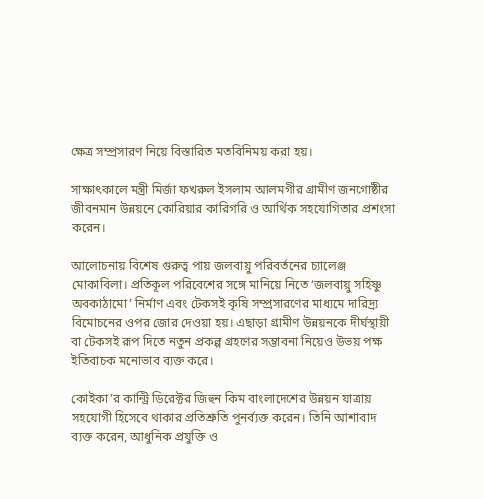ক্ষেত্র সম্প্রসারণ নিয়ে বিস্তারিত মতবিনিময় করা হয়।

সাক্ষাৎকালে মন্ত্রী মির্জা ফখরুল ইসলাম আলমগীর গ্রামীণ জনগোষ্ঠীর জীবনমান উন্নয়নে কোরিয়ার কারিগরি ও আর্থিক সহযোগিতার প্রশংসা করেন।

আলোচনায় বিশেষ গুরুত্ব পায় জলবায়ু পরিবর্তনের চ্যালেঞ্জ মোকাবিলা। প্রতিকূল পরিবেশের সঙ্গে মানিয়ে নিতে ‘জলবায়ু সহিষ্ণু অবকাঠামো’ নির্মাণ এবং টেকসই কৃষি সম্প্রসারণের মাধ্যমে দারিদ্র্য বিমোচনের ওপর জোর দেওয়া হয়। এছাড়া গ্রামীণ উন্নয়নকে দীর্ঘস্থায়ী বা টেকসই রূপ দিতে নতুন প্রকল্প গ্রহণের সম্ভাবনা নিয়েও উভয় পক্ষ ইতিবাচক মনোভাব ব্যক্ত করে।

কোইকা’র কান্ট্রি ডিরেক্টর জিহুন কিম বাংলাদেশের উন্নয়ন যাত্রায় সহযোগী হিসেবে থাকার প্রতিশ্রুতি পুনর্ব্যক্ত করেন। তিনি আশাবাদ ব্যক্ত করেন, আধুনিক প্রযুক্তি ও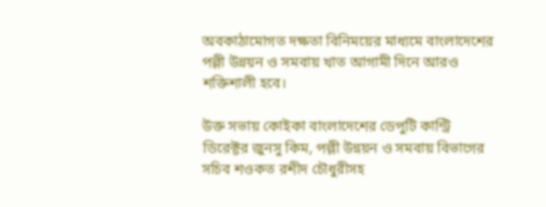অবকাঠামোগত দক্ষতা বিনিময়ের মাধ্যমে বাংলাদেশের পল্লী উন্নয়ন ও সমবায় খাত আগামী দিনে আরও শক্তিশালী হবে।

উক্ত সভায় কোইকা বাংলাদেশের ডেপুটি কান্ট্রি ডিরেক্টর জুনসু কিম, পল্লী উন্নয়ন ও সমবায় বিভাগের সচিব শওকত রশীদ চৌধুরীসহ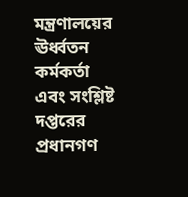মন্ত্রণালয়ের ঊর্ধ্বতন কর্মকর্তা এবং সংশ্লিষ্ট দপ্তরের প্রধানগণ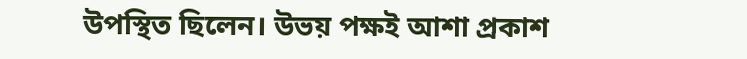উপস্থিত ছিলেন। উভয় পক্ষই আশা প্রকাশ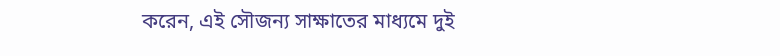করেন, এই সৌজন্য সাক্ষাতের মাধ্যমে দুই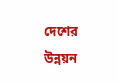দেশের উন্নয়ন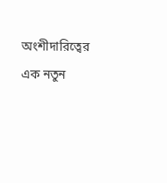অংশীদারিত্বের এক নতুন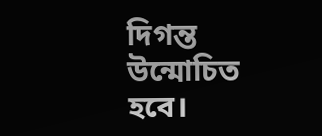দিগন্ত উন্মোচিত হবে।